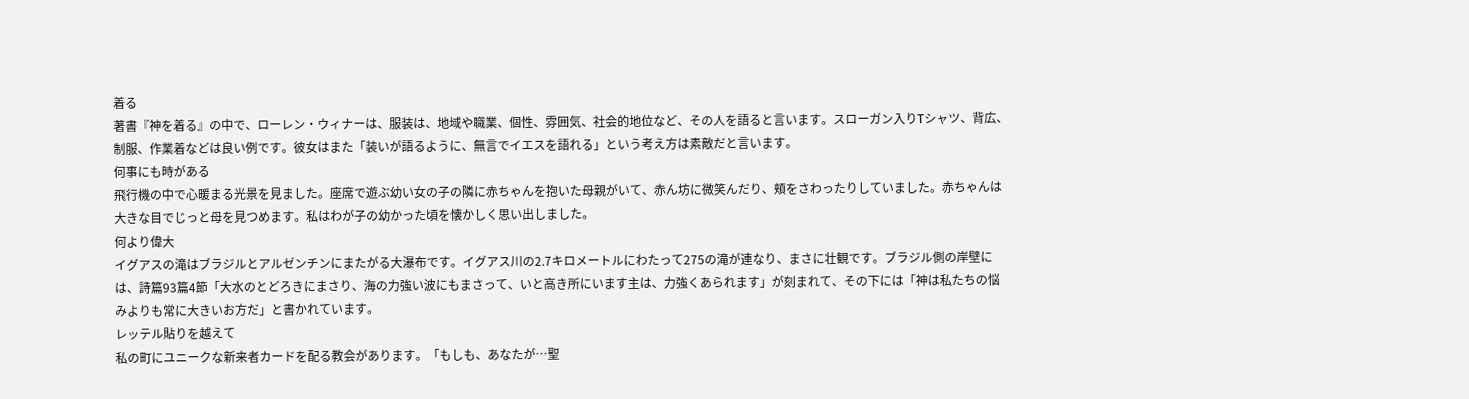着る
著書『神を着る』の中で、ローレン・ウィナーは、服装は、地域や職業、個性、雰囲気、社会的地位など、その人を語ると言います。スローガン入りTシャツ、背広、制服、作業着などは良い例です。彼女はまた「装いが語るように、無言でイエスを語れる」という考え方は素敵だと言います。
何事にも時がある
飛行機の中で心暖まる光景を見ました。座席で遊ぶ幼い女の子の隣に赤ちゃんを抱いた母親がいて、赤ん坊に微笑んだり、頬をさわったりしていました。赤ちゃんは大きな目でじっと母を見つめます。私はわが子の幼かった頃を懐かしく思い出しました。
何より偉大
イグアスの滝はブラジルとアルゼンチンにまたがる大瀑布です。イグアス川の2.7キロメートルにわたって275の滝が連なり、まさに壮観です。ブラジル側の岸壁には、詩篇93篇4節「大水のとどろきにまさり、海の力強い波にもまさって、いと高き所にいます主は、力強くあられます」が刻まれて、その下には「神は私たちの悩みよりも常に大きいお方だ」と書かれています。
レッテル貼りを越えて
私の町にユニークな新来者カードを配る教会があります。「もしも、あなたが…聖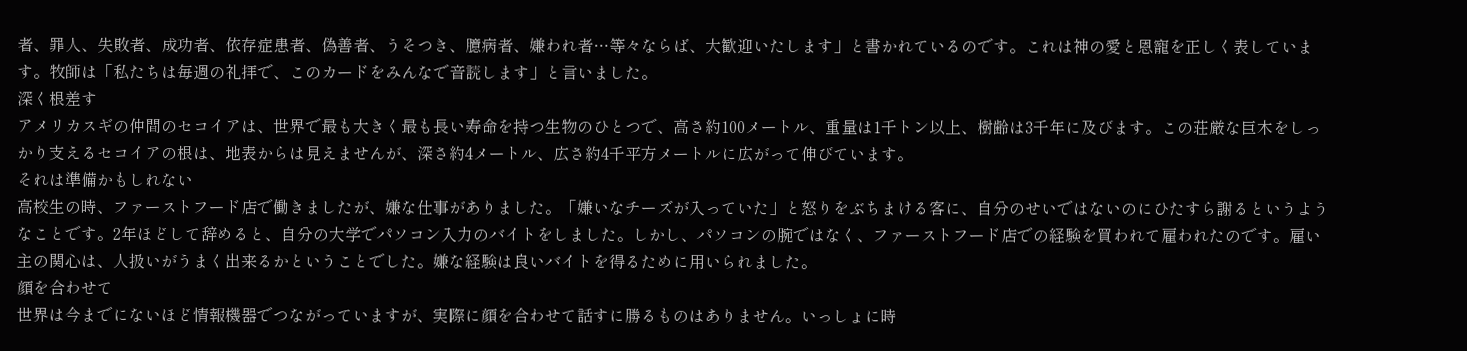者、罪人、失敗者、成功者、依存症患者、偽善者、うそつき、臆病者、嫌われ者…等々ならば、大歓迎いたします」と書かれているのです。これは神の愛と恩寵を正しく表しています。牧師は「私たちは毎週の礼拝で、このカードをみんなで音読します」と言いました。
深く根差す
アメリカスギの仲間のセコイアは、世界で最も大きく最も長い寿命を持つ生物のひとつで、高さ約100メートル、重量は1千トン以上、樹齢は3千年に及びます。この荘厳な巨木をしっかり支えるセコイアの根は、地表からは見えませんが、深さ約4メートル、広さ約4千平方メートルに広がって伸びています。
それは準備かもしれない
高校生の時、ファーストフード店で働きましたが、嫌な仕事がありました。「嫌いなチーズが入っていた」と怒りをぶちまける客に、自分のせいではないのにひたすら謝るというようなことです。2年ほどして辞めると、自分の大学でパソコン入力のバイトをしました。しかし、パソコンの腕ではなく、ファーストフード店での経験を買われて雇われたのです。雇い主の関心は、人扱いがうまく出来るかということでした。嫌な経験は良いバイトを得るために用いられました。
顔を合わせて
世界は今までにないほど情報機器でつながっていますが、実際に顔を合わせて話すに勝るものはありません。いっしょに時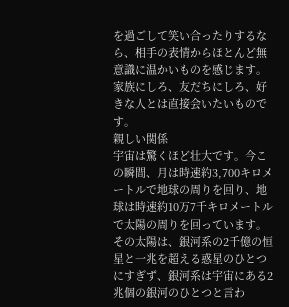を過ごして笑い合ったりするなら、相手の表情からほとんど無意識に温かいものを感じます。家族にしろ、友だちにしろ、好きな人とは直接会いたいものです。
親しい関係
宇宙は驚くほど壮大です。今この瞬間、月は時速約3,700キロメートルで地球の周りを回り、地球は時速約10万7千キロメートルで太陽の周りを回っています。その太陽は、銀河系の2千億の恒星と一兆を超える惑星のひとつにすぎず、銀河系は宇宙にある2兆個の銀河のひとつと言わ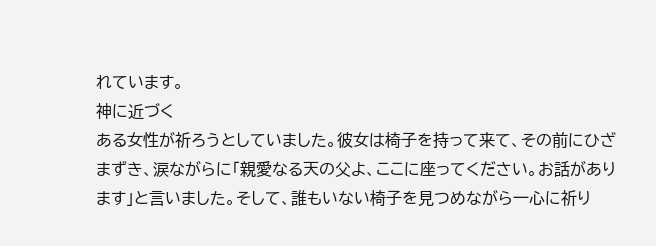れています。
神に近づく
ある女性が祈ろうとしていました。彼女は椅子を持って来て、その前にひざまずき、涙ながらに「親愛なる天の父よ、ここに座ってください。お話があります」と言いました。そして、誰もいない椅子を見つめながら一心に祈り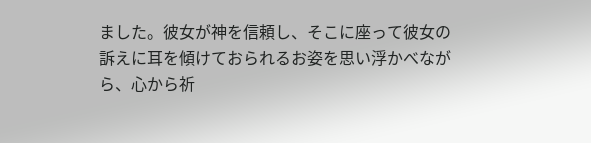ました。彼女が神を信頼し、そこに座って彼女の訴えに耳を傾けておられるお姿を思い浮かべながら、心から祈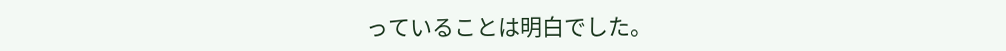っていることは明白でした。